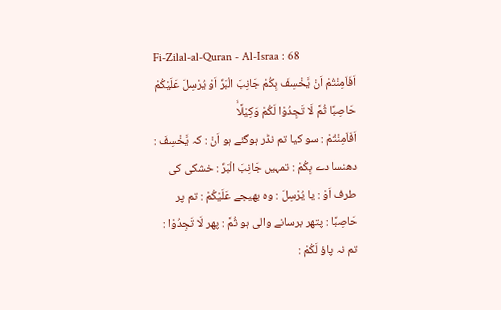Fi-Zilal-al-Quran - Al-Israa : 68
اَفَاَمِنْتُمْ اَنْ یَّخْسِفَ بِكُمْ جَانِبَ الْبَرِّ اَوْ یُرْسِلَ عَلَیْكُمْ حَاصِبًا ثُمَّ لَا تَجِدُوْا لَكُمْ وَكِیْلًاۙ
اَفَاَمِنْتُمْ : سو کیا تم نڈر ہوگئے ہو اَنْ : کہ يَّخْسِفَ : دھنسا دے بِكُمْ : تمہیں جَانِبَ الْبَرِّ : خشکی کی طرف اَوْ : یا يُرْسِلَ : وہ بھیجے عَلَيْكُمْ : تم پر حَاصِبًا : پتھر برسانے والی ہو ثُمَّ : پھر لَا تَجِدُوْا : تم نہ پاؤ لَكُمْ :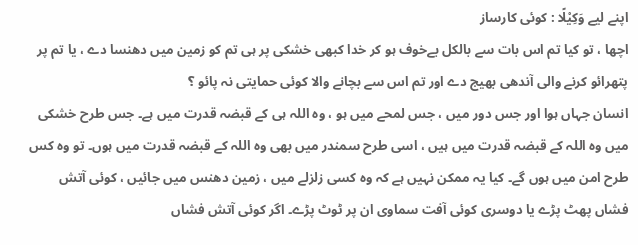اپنے لیے وَكِيْلًا : کوئی کارساز
اچھا ، تو کیا تم اس بات سے بالکل بےخوف ہو کر خدا کبھی خشکی پر ہی تم کو زمین میں دھنسا دے ، یا تم پر پتھرائو کرنے والی آندھی بھیج دے اور تم اس سے بچانے والا کوئی حمایتی نہ پائو ؟
انسان جہاں ہوا اور جس دور میں ، جس لمحے میں ہو ، وہ اللہ ہی کے قبضہ قدرت میں ہے۔ جس طرح خشکی میں وہ اللہ کے قبضہ قدرت میں ہیں ، اسی طرح سمندر میں بھی وہ اللہ کے قبضہ قدرت میں ہوں۔ تو وہ کس طرح امن میں ہوں گے۔ کیا یہ ممکن نہیں ہے کہ وہ کسی زلزلے میں ، زمین دھنس میں جائیں ، کوئی آتش فشاں پھٹ پڑے یا دوسری کوئی آفت سماوی ان پر ٹوٹ پڑے۔ اگر کوئی آتش فشاں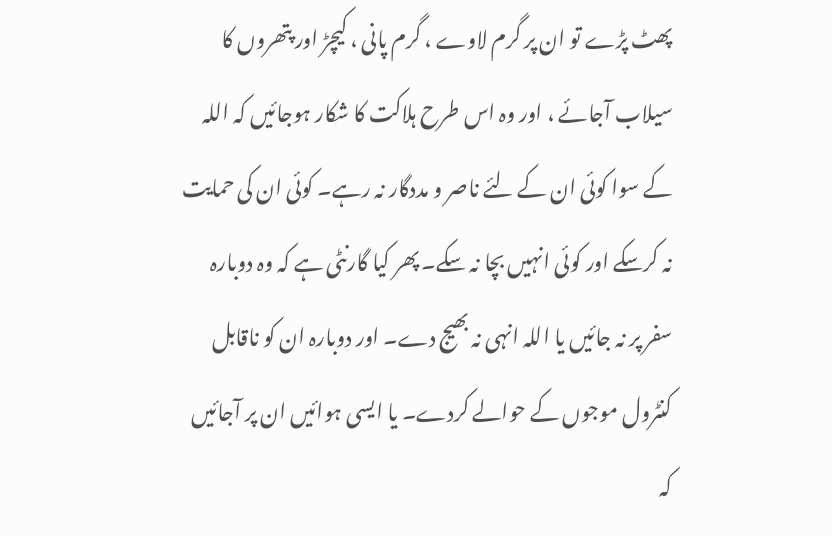پھٹ پڑے تو ان پر گرم لاوے ، گرم پانی ، کیچڑ اور پتھروں کا سیلاب آجائے ، اور وہ اس طرح ہلاکت کا شکار ہوجائیں کہ اللہ کے سوا کوئی ان کے لئے ناصر و مددگار نہ رہے۔ کوئی ان کی حمایت نہ کرسکے اور کوئی انہیں بچا نہ سکے۔ پھر کیا گارنٹی ہے کہ وہ دوبارہ سفر پر نہ جائیں یا اللہ انہی نہ بھیج دے۔ اور دوبارہ ان کو ناقابل کنٹرول موجوں کے حوالے کردے۔ یا ایسی ہوائیں ان پر آجائیں کہ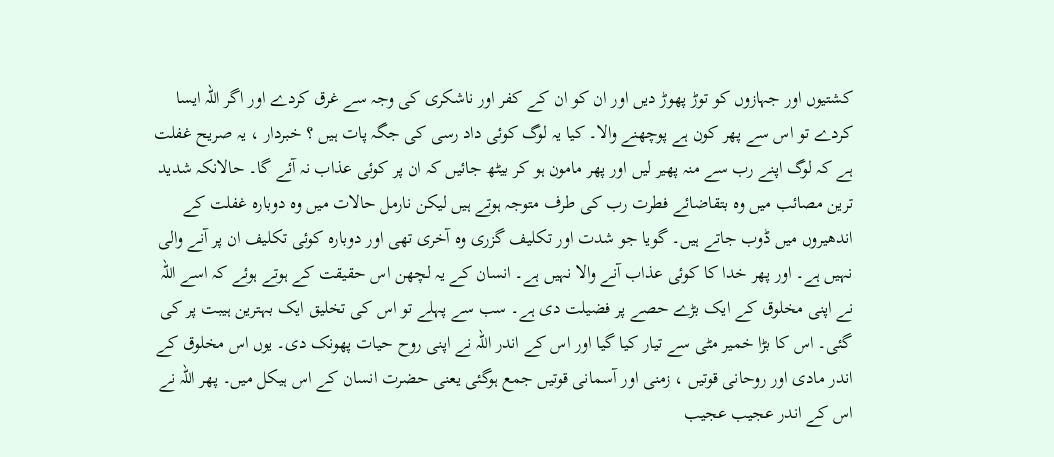کشتیوں اور جہازوں کو توڑ پھوڑ دیں اور ان کو ان کے کفر اور ناشکری کی وجہ سے غرق کردے اور اگر اللہ ایسا کردے تو اس سے پھر کون ہے پوچھنے والا۔ کیا یہ لوگ کوئی داد رسی کی جگہ پات ہیں ؟ خبردار ، یہ صریح غفلت ہے کہ لوگ اپنے رب سے منہ پھیر لیں اور پھر مامون ہو کر بیٹھ جائیں کہ ان پر کوئی عذاب نہ آئے گا۔ حالانکہ شدید ترین مصائب میں وہ بتقاضائے فطرت رب کی طرف متوجہ ہوتے ہیں لیکن نارمل حالات میں وہ دوبارہ غفلت کے اندھیروں میں ڈوب جاتے ہیں۔ گویا جو شدت اور تکلیف گزری وہ آخری تھی اور دوبارہ کوئی تکلیف ان پر آنے والی نہیں ہے۔ اور پھر خدا کا کوئی عذاب آنے والا نہیں ہے۔ انسان کے یہ لچھن اس حقیقت کے ہوتے ہوئے کہ اسے اللہ نے اپنی مخلوق کے ایک بڑے حصے پر فضیلت دی ہے۔ سب سے پہلے تو اس کی تخلیق ایک بہترین ہیبت پر کی گئی۔ اس کا بڑا خمیر مٹی سے تیار کیا گیا اور اس کے اندر اللہ نے اپنی روح حیات پھونک دی۔ یوں اس مخلوق کے اندر مادی اور روحانی قوتیں ، زمنی اور آسمانی قوتیں جمع ہوگئی یعنی حضرت انسان کے اس ہیکل میں۔ پھر اللہ نے اس کے اندر عجیب عجیب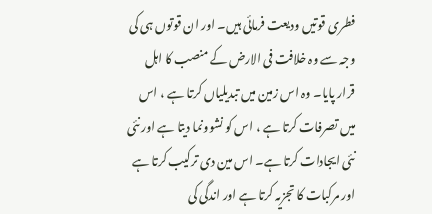فطری قوتیں ودیعت فرمائی ہیں۔ اور ان قوتوں ہی کی وجہ سے وہ خلافت فی الارض کے منصب کا اہل قرار پایا۔ وہ اس زمین میں تبدیلیاں کرتا ہے ، اس میں تصرفات کرتا ہے ، اس کو نشوونما دیتا ہے اور نئی نئی ایجادات کرتا ہے۔ اس مین دی ترکیب کرتا ہے اور مرکبات کا تجزیہ کرتا ہے اور اندگی کی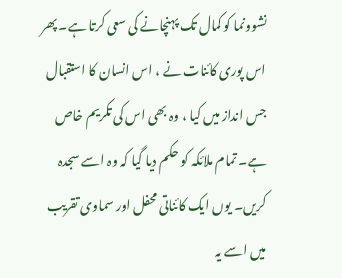نشوونما کو کمال تک پہنچانے کی سعی کرتا ہے۔ پھر اس پوری کائنات نے ، اس انسان کا استقبال جس انداز میں کیا ، وہ بھی اس کی تکریم خاص ہے۔ تمام ملائکہ کو حکم دیا گیا کہ وہ اسے سجدہ کریں۔ یوں ایک کائناتی محفل اور سماوی تقریب میں اسے یہ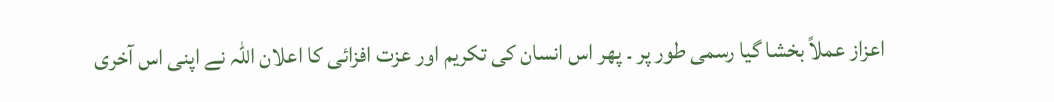اعزاز عملاً بخشا گیا رسمی طور پر ۔ پھر اس انسان کی تکریم اور عزت افزائی کا اعلان اللہ نے اپنی اس آخری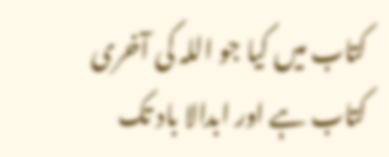کتاب میں کیا جو اللہ کی آخری کتاب ہے اور ابدالا باد تک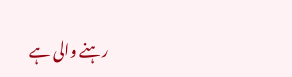رہنے والی ہے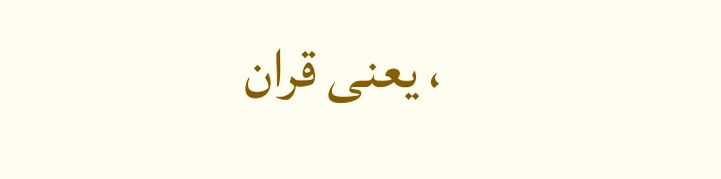، یعنی قران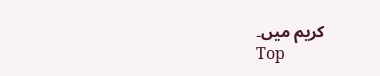کریم میں۔
Top